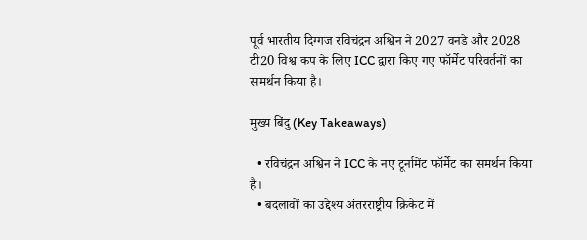पूर्व भारतीय दिग्गज रविचंद्रन अश्विन ने 2027 वनडे और 2028 टी20 विश्व कप के लिए ICC द्वारा किए गए फॉर्मेट परिवर्तनों का समर्थन किया है।

मुख्य बिंदु (Key Takeaways)

  • रविचंद्रन अश्विन ने ICC के नए टूर्नामेंट फॉर्मेट का समर्थन किया है।
  • बदलावों का उद्देश्य अंतरराष्ट्रीय क्रिकेट में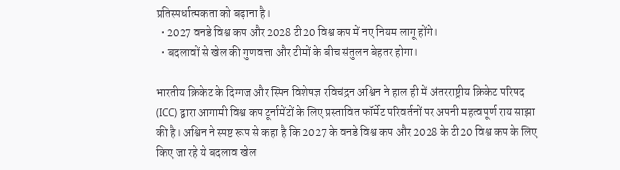प्रतिस्पर्धात्मकता को बढ़ाना है।
  • 2027 वनडे विश्व कप और 2028 टी20 विश्व कप में नए नियम लागू होंगे।
  • बदलावों से खेल की गुणवत्ता और टीमों के बीच संतुलन बेहतर होगा।

भारतीय क्रिकेट के दिग्गज और स्पिन विशेषज्ञ रविचंद्रन अश्विन ने हाल ही में अंतरराष्ट्रीय क्रिकेट परिषद (ICC) द्वारा आगामी विश्व कप टूर्नामेंटों के लिए प्रस्तावित फॉर्मेट परिवर्तनों पर अपनी महत्वपूर्ण राय साझा की है। अश्विन ने स्पष्ट रूप से कहा है कि 2027 के वनडे विश्व कप और 2028 के टी20 विश्व कप के लिए किए जा रहे ये बदलाव खेल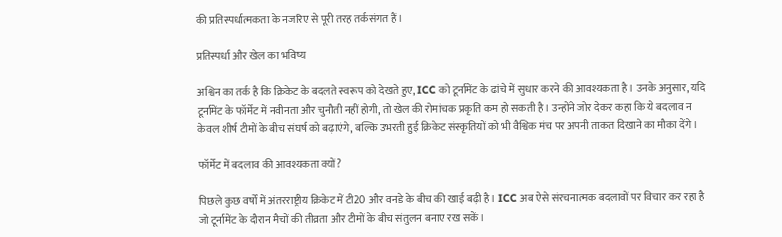की प्रतिस्पर्धात्मकता के नजरिए से पूरी तरह तर्कसंगत हैं।

प्रतिस्पर्धा और खेल का भविष्य

अश्विन का तर्क है कि क्रिकेट के बदलते स्वरूप को देखते हुए, ICC को टूर्नामेंट के ढांचे में सुधार करने की आवश्यकता है। उनके अनुसार, यदि टूर्नामेंट के फॉर्मेट में नवीनता और चुनौती नहीं होगी, तो खेल की रोमांचक प्रकृति कम हो सकती है। उन्होंने जोर देकर कहा कि ये बदलाव न केवल शीर्ष टीमों के बीच संघर्ष को बढ़ाएंगे, बल्कि उभरती हुई क्रिकेट संस्कृतियों को भी वैश्विक मंच पर अपनी ताकत दिखाने का मौका देंगे।

फॉर्मेट में बदलाव की आवश्यकता क्यों?

पिछले कुछ वर्षों में अंतरराष्ट्रीय क्रिकेट में टी20 और वनडे के बीच की खाई बढ़ी है। ICC अब ऐसे संरचनात्मक बदलावों पर विचार कर रहा है जो टूर्नामेंट के दौरान मैचों की तीव्रता और टीमों के बीच संतुलन बनाए रख सकें।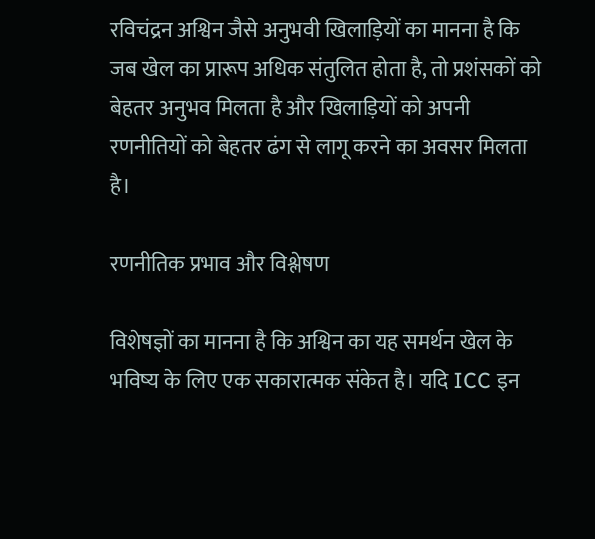रविचंद्रन अश्विन जैसे अनुभवी खिलाड़ियों का मानना है कि जब खेल का प्रारूप अधिक संतुलित होता है, तो प्रशंसकों को बेहतर अनुभव मिलता है और खिलाड़ियों को अपनी रणनीतियों को बेहतर ढंग से लागू करने का अवसर मिलता है।

रणनीतिक प्रभाव और विश्लेषण

विशेषज्ञों का मानना है कि अश्विन का यह समर्थन खेल के भविष्य के लिए एक सकारात्मक संकेत है। यदि ICC इन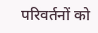परिवर्तनों को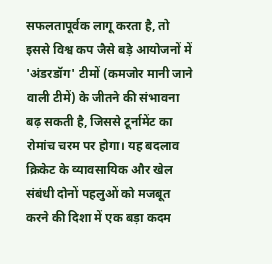सफलतापूर्वक लागू करता है, तो इससे विश्व कप जैसे बड़े आयोजनों में 'अंडरडॉग' टीमों (कमजोर मानी जाने वाली टीमें) के जीतने की संभावना बढ़ सकती है, जिससे टूर्नामेंट का रोमांच चरम पर होगा। यह बदलाव क्रिकेट के व्यावसायिक और खेल संबंधी दोनों पहलुओं को मजबूत करने की दिशा में एक बड़ा कदम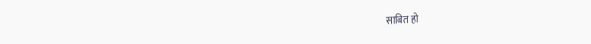साबित हो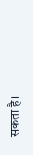सकता है।